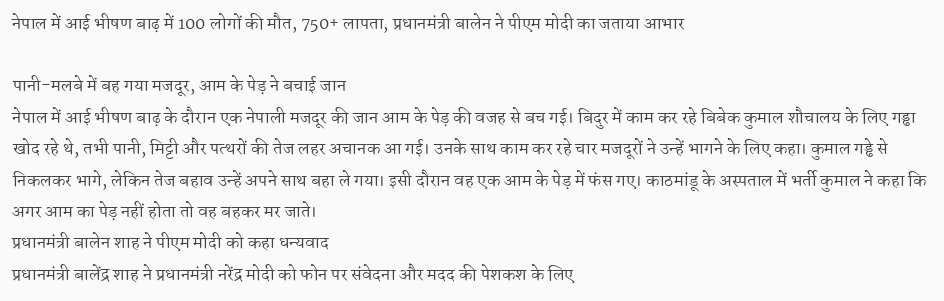नेपाल में आई भीषण बाढ़ में 100 लोगों की मौत, 750+ लापता, प्रधानमंत्री बालेन ने पीएम मोदी का जताया आभार

पानी-मलबे में बह गया मजदूर, आम के पेड़ ने बचाई जान
नेपाल में आई भीषण बाढ़ के दौरान एक नेपाली मजदूर की जान आम के पेड़ की वजह से बच गई। बिदुर में काम कर रहे बिबेक कुमाल शौचालय के लिए गड्ढा खोद रहे थे, तभी पानी, मिट्टी और पत्थरों की तेज लहर अचानक आ गई। उनके साथ काम कर रहे चार मजदूरों ने उन्हें भागने के लिए कहा। कुमाल गड्ढे से निकलकर भागे, लेकिन तेज बहाव उन्हें अपने साथ बहा ले गया। इसी दौरान वह एक आम के पेड़ में फंस गए। काठमांडू के अस्पताल में भर्ती कुमाल ने कहा कि अगर आम का पेड़ नहीं होता तो वह बहकर मर जाते।
प्रधानमंत्री बालेन शाह ने पीएम मोदी को कहा धन्यवाद
प्रधानमंत्री बालेंद्र शाह ने प्रधानमंत्री नरेंद्र मोदी को फोन पर संवेदना और मदद की पेशकश के लिए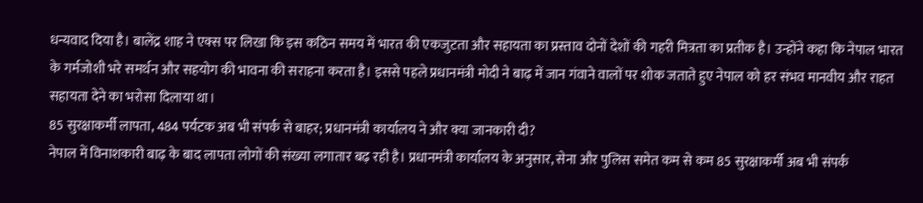धन्यवाद दिया है। बालेंद्र शाह ने एक्स पर लिखा कि इस कठिन समय में भारत की एकजुटता और सहायता का प्रस्ताव दोनों देशों की गहरी मित्रता का प्रतीक है। उन्होंने कहा कि नेपाल भारत के गर्मजोशी भरे समर्थन और सहयोग की भावना की सराहना करता है। इससे पहले प्रधानमंत्री मोदी ने बाढ़ में जान गंवाने वालों पर शोक जताते हुए नेपाल को हर संभव मानवीय और राहत सहायता देने का भरोसा दिलाया था।
85 सुरक्षाकर्मी लापता, 484 पर्यटक अब भी संपर्क से बाहर; प्रधानमंत्री कार्यालय ने और क्या जानकारी दी?
नेपाल में विनाशकारी बाढ़ के बाद लापता लोगों की संख्या लगातार बढ़ रही है। प्रधानमंत्री कार्यालय के अनुसार, सेना और पुलिस समेत कम से कम 85 सुरक्षाकर्मी अब भी संपर्क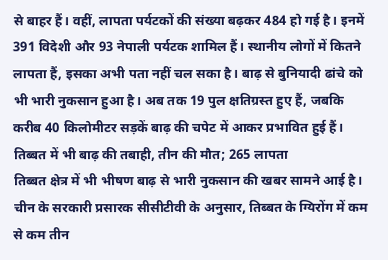से बाहर हैं। वहीं, लापता पर्यटकों की संख्या बढ़कर 484 हो गई है। इनमें 391 विदेशी और 93 नेपाली पर्यटक शामिल हैं। स्थानीय लोगों में कितने लापता हैं, इसका अभी पता नहीं चल सका है। बाढ़ से बुनियादी ढांचे को भी भारी नुकसान हुआ है। अब तक 19 पुल क्षतिग्रस्त हुए हैं, जबकि करीब 40 किलोमीटर सड़कें बाढ़ की चपेट में आकर प्रभावित हुई हैं।
तिब्बत में भी बाढ़ की तबाही, तीन की मौत; 265 लापता
तिब्बत क्षेत्र में भी भीषण बाढ़ से भारी नुकसान की खबर सामने आई है। चीन के सरकारी प्रसारक सीसीटीवी के अनुसार, तिब्बत के ग्यिरोंग में कम से कम तीन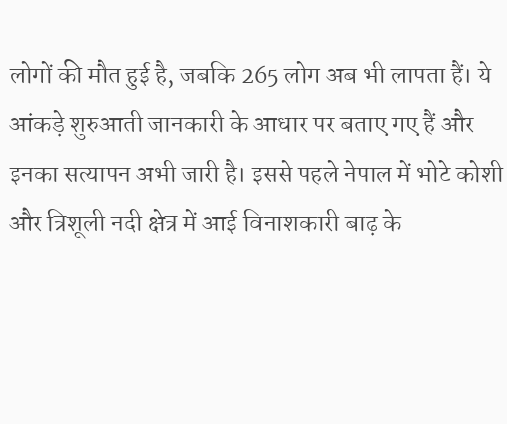लोगों की मौत हुई है, जबकि 265 लोग अब भी लापता हैं। ये आंकड़े शुरुआती जानकारी के आधार पर बताए गए हैं और इनका सत्यापन अभी जारी है। इससे पहले नेपाल में भोटे कोशी और त्रिशूली नदी क्षेत्र में आई विनाशकारी बाढ़ के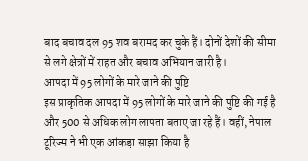बाद बचाव दल 95 शव बरामद कर चुके हैं। दोनों देशों की सीमा से लगे क्षेत्रों में राहत और बचाव अभियान जारी है।
आपदा में 95 लोगों के मारे जाने की पुष्टि
इस प्राकृतिक आपदा में 95 लोगों के मारे जाने की पुष्टि की गई है और 500 से अधिक लोग लापता बताए जा रहे हैं। वहीं, नेपाल टूरिज्म ने भी एक आंकड़ा साझा किया है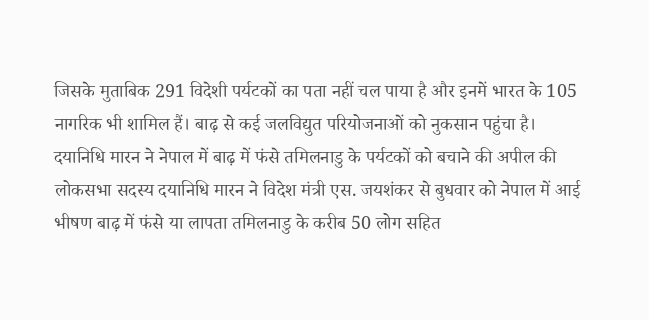जिसके मुताबिक 291 विदेशी पर्यटकों का पता नहीं चल पाया है और इनमें भारत के 105 नागरिक भी शामिल हैं। बाढ़ से कई जलविद्युत परियोजनाओं को नुकसान पहुंचा है।
दयानिधि मारन ने नेपाल में बाढ़ में फंसे तमिलनाडु के पर्यटकों को बचाने की अपील की
लोकसभा सदस्य दयानिधि मारन ने विदेश मंत्री एस. जयशंकर से बुधवार को नेपाल में आई भीषण बाढ़ में फंसे या लापता तमिलनाडु के करीब 50 लोग सहित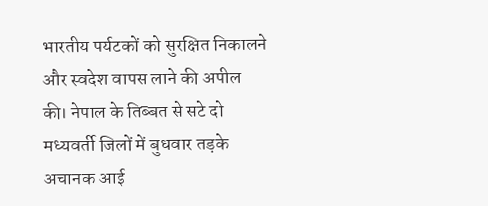भारतीय पर्यटकों को सुरक्षित निकालने और स्वदेश वापस लाने की अपील की। नेपाल के तिब्बत से सटे दो मध्यवर्ती जिलों में बुधवार तड़के अचानक आई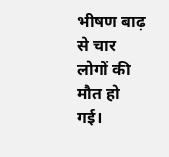भीषण बाढ़ से चार लोगों की मौत हो गई।